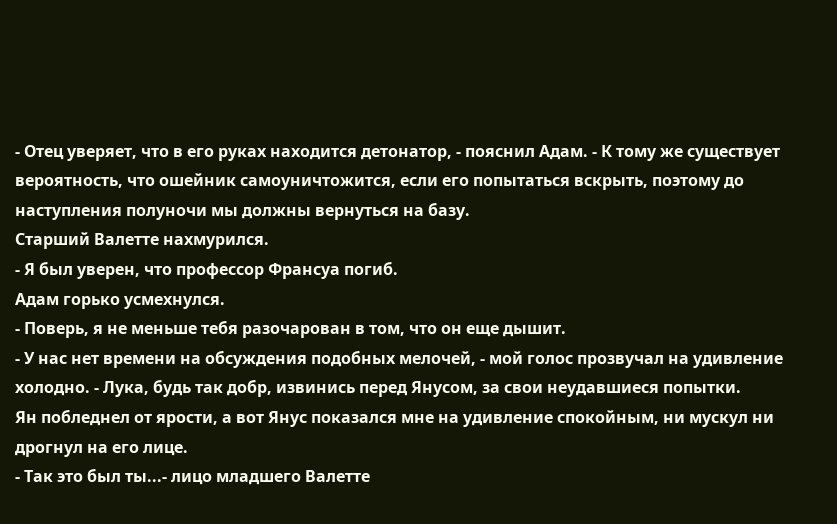- Отец уверяет, что в его руках находится детонатор, - пояснил Адам. - К тому же существует вероятность, что ошейник самоуничтожится, если его попытаться вскрыть, поэтому до наступления полуночи мы должны вернуться на базу.
Старший Валетте нахмурился.
- Я был уверен, что профессор Франсуа погиб.
Адам горько усмехнулся.
- Поверь, я не меньше тебя разочарован в том, что он еще дышит.
- У нас нет времени на обсуждения подобных мелочей, - мой голос прозвучал на удивление холодно. - Лука, будь так добр, извинись перед Янусом, за свои неудавшиеся попытки.
Ян побледнел от ярости, а вот Янус показался мне на удивление спокойным, ни мускул ни дрогнул на его лице.
- Так это был ты...- лицо младшего Валетте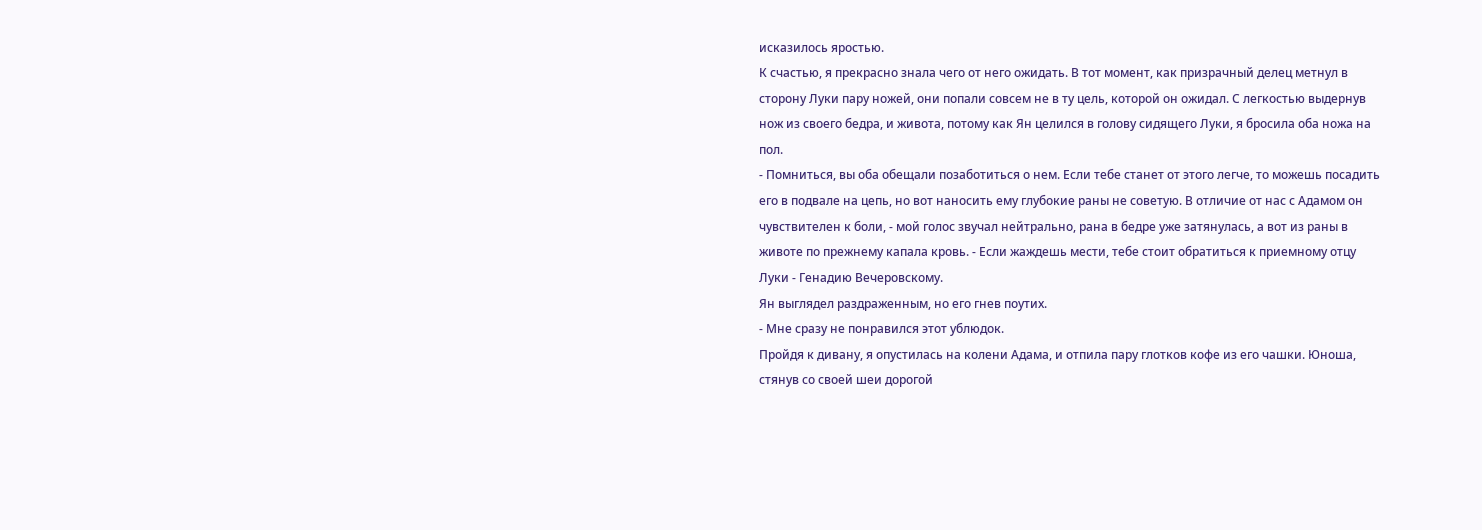исказилось яростью.
К счастью, я прекрасно знала чего от него ожидать. В тот момент, как призрачный делец метнул в сторону Луки пару ножей, они попали совсем не в ту цель, которой он ожидал. С легкостью выдернув нож из своего бедра, и живота, потому как Ян целился в голову сидящего Луки, я бросила оба ножа на пол.
- Помниться, вы оба обещали позаботиться о нем. Если тебе станет от этого легче, то можешь посадить его в подвале на цепь, но вот наносить ему глубокие раны не советую. В отличие от нас с Адамом он чувствителен к боли, - мой голос звучал нейтрально, рана в бедре уже затянулась, а вот из раны в животе по прежнему капала кровь. - Если жаждешь мести, тебе стоит обратиться к приемному отцу Луки - Генадию Вечеровскому.
Ян выглядел раздраженным, но его гнев поутих.
- Мне сразу не понравился этот ублюдок.
Пройдя к дивану, я опустилась на колени Адама, и отпила пару глотков кофе из его чашки. Юноша, стянув со своей шеи дорогой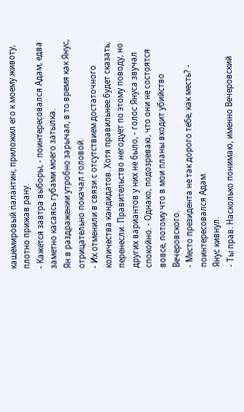кашемировый палантин, приложил его к моему животу, плотно прижав рану.
- Кажется завтра выборы, - поинтересовался Адам, едва заметно касаясь губами моего затылка.
Ян в раздражении утробно зарычал, в то время как Янус, отрицательно покачал головой.
- Их отменили в связи с отсутствием достаточного количества кандидатов. Хотя правильнее будет сказать, перенесли. Правительство негодует по этому поводу, но других вариантов у них не было, - голос Януса звучал спокойно. - Однако, подозреваю, что они не состоятся вовсе, потому что в мои планы входит убийство Вечеровского.
- Место президента не так дорого тебе, как месть? - поинтересовался Адам.
Янус кивнул.
- Ты прав. Насколько понимаю, именно Вечеровский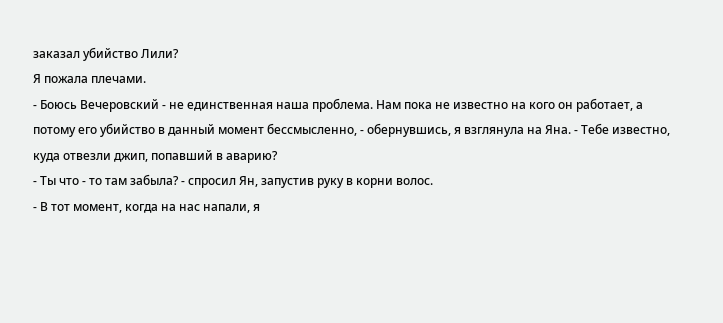заказал убийство Лили?
Я пожала плечами.
- Боюсь Вечеровский - не единственная наша проблема. Нам пока не известно на кого он работает, а потому его убийство в данный момент бессмысленно, - обернувшись, я взглянула на Яна. - Тебе известно, куда отвезли джип, попавший в аварию?
- Ты что - то там забыла? - спросил Ян, запустив руку в корни волос.
- В тот момент, когда на нас напали, я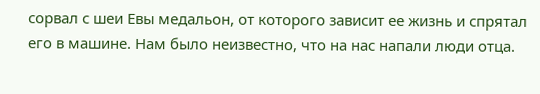сорвал с шеи Евы медальон, от которого зависит ее жизнь и спрятал его в машине. Нам было неизвестно, что на нас напали люди отца.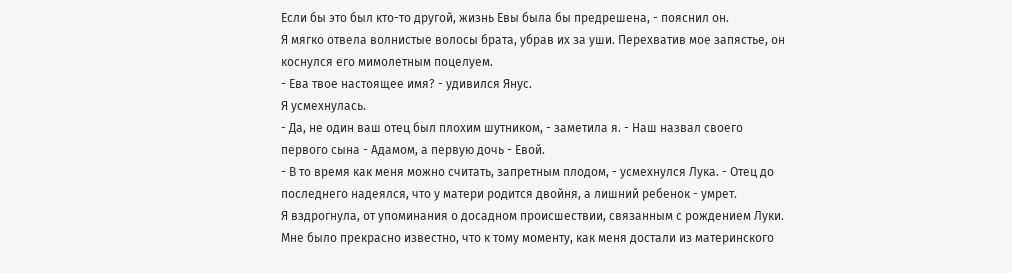Если бы это был кто-то другой, жизнь Евы была бы предрешена, - пояснил он.
Я мягко отвела волнистые волосы брата, убрав их за уши. Перехватив мое запястье, он коснулся его мимолетным поцелуем.
- Ева твое настоящее имя? - удивился Янус.
Я усмехнулась.
- Да, не один ваш отец был плохим шутником, - заметила я. - Наш назвал своего первого сына - Адамом, а первую дочь - Евой.
- В то время как меня можно считать, запретным плодом, - усмехнулся Лука. - Отец до последнего надеялся, что у матери родится двойня, а лишний ребенок - умрет.
Я вздрогнула, от упоминания о досадном происшествии, связанным с рождением Луки. Мне было прекрасно известно, что к тому моменту, как меня достали из материнского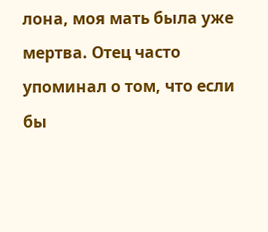лона, моя мать была уже мертва. Отец часто упоминал о том, что если бы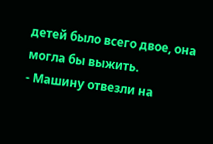детей было всего двое, она могла бы выжить.
- Машину отвезли на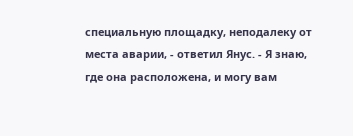специальную площадку, неподалеку от места аварии, - ответил Янус. - Я знаю, где она расположена, и могу вам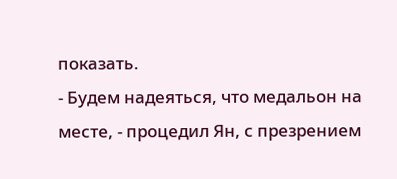показать.
- Будем надеяться, что медальон на месте, - процедил Ян, с презрением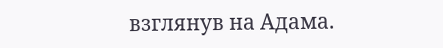взглянув на Адама.